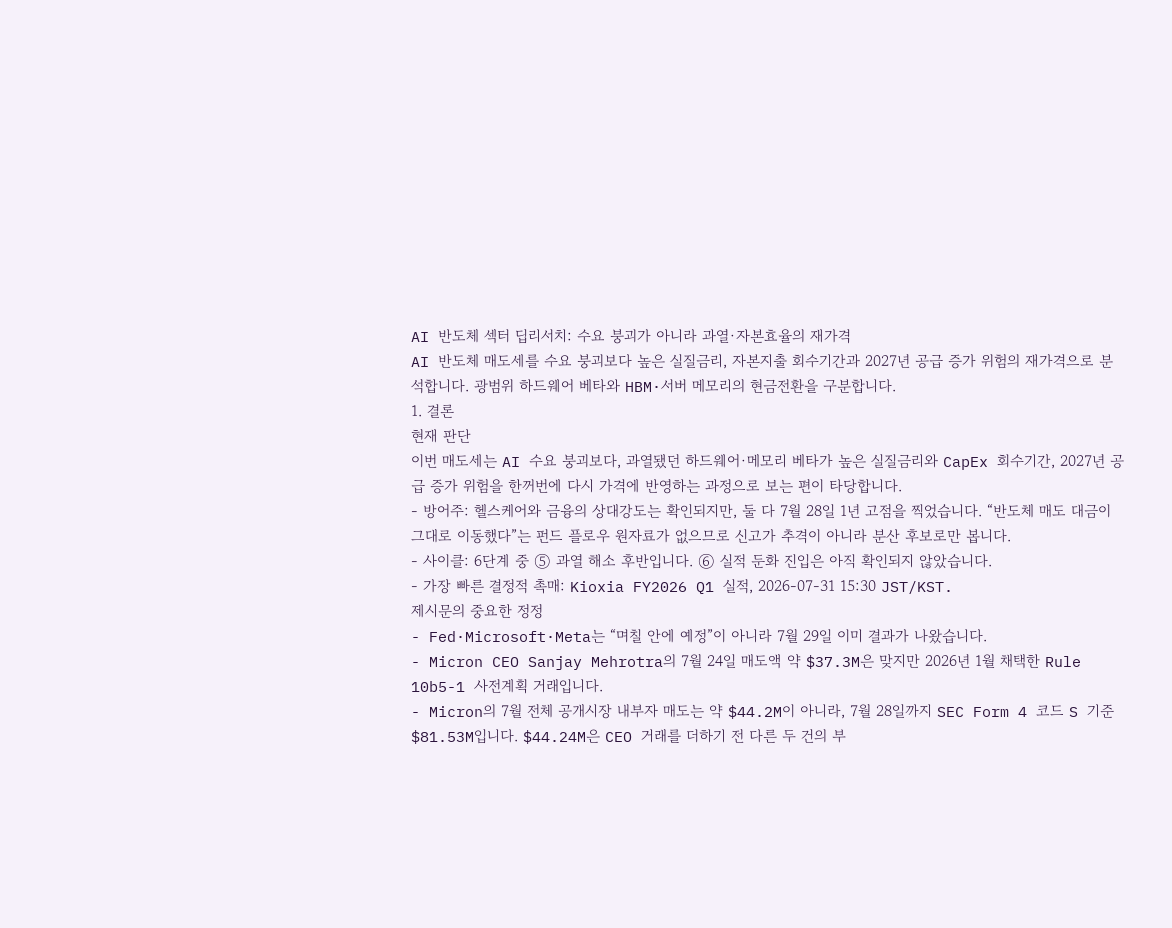AI 반도체 섹터 딥리서치: 수요 붕괴가 아니라 과열·자본효율의 재가격
AI 반도체 매도세를 수요 붕괴보다 높은 실질금리, 자본지출 회수기간과 2027년 공급 증가 위험의 재가격으로 분석합니다. 광범위 하드웨어 베타와 HBM·서버 메모리의 현금전환을 구분합니다.
1. 결론
현재 판단
이번 매도세는 AI 수요 붕괴보다, 과열됐던 하드웨어·메모리 베타가 높은 실질금리와 CapEx 회수기간, 2027년 공급 증가 위험을 한꺼번에 다시 가격에 반영하는 과정으로 보는 편이 타당합니다.
- 방어주: 헬스케어와 금융의 상대강도는 확인되지만, 둘 다 7월 28일 1년 고점을 찍었습니다. “반도체 매도 대금이 그대로 이동했다”는 펀드 플로우 원자료가 없으므로 신고가 추격이 아니라 분산 후보로만 봅니다.
- 사이클: 6단계 중 ⑤ 과열 해소 후반입니다. ⑥ 실적 둔화 진입은 아직 확인되지 않았습니다.
- 가장 빠른 결정적 촉매: Kioxia FY2026 Q1 실적, 2026-07-31 15:30 JST/KST.
제시문의 중요한 정정
- Fed·Microsoft·Meta는 “며칠 안에 예정”이 아니라 7월 29일 이미 결과가 나왔습니다.
- Micron CEO Sanjay Mehrotra의 7월 24일 매도액 약 $37.3M은 맞지만 2026년 1월 채택한 Rule 10b5-1 사전계획 거래입니다.
- Micron의 7월 전체 공개시장 내부자 매도는 약 $44.2M이 아니라, 7월 28일까지 SEC Form 4 코드 S 기준 $81.53M입니다. $44.24M은 CEO 거래를 더하기 전 다른 두 건의 부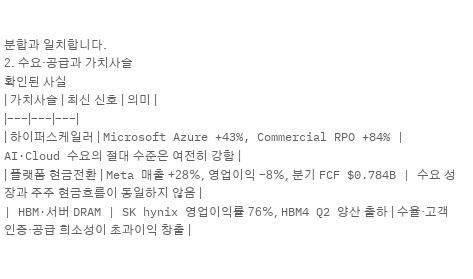분합과 일치합니다.
2. 수요·공급과 가치사슬
확인된 사실
| 가치사슬 | 최신 신호 | 의미 |
|---|---|---|
| 하이퍼스케일러 | Microsoft Azure +43%, Commercial RPO +84% | AI·Cloud 수요의 절대 수준은 여전히 강함 |
| 플랫폼 현금전환 | Meta 매출 +28%, 영업이익 -8%, 분기 FCF $0.784B | 수요 성장과 주주 현금흐름이 동일하지 않음 |
| HBM·서버 DRAM | SK hynix 영업이익률 76%, HBM4 Q2 양산 출하 | 수율·고객 인증·공급 희소성이 초과이익 창출 |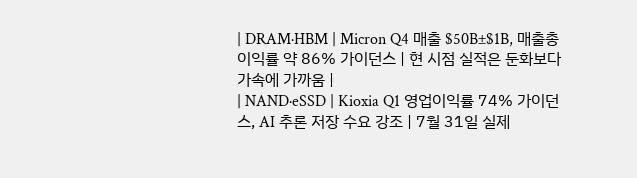| DRAM·HBM | Micron Q4 매출 $50B±$1B, 매출총이익률 약 86% 가이던스 | 현 시점 실적은 둔화보다 가속에 가까움 |
| NAND·eSSD | Kioxia Q1 영업이익률 74% 가이던스, AI 추론 저장 수요 강조 | 7월 31일 실제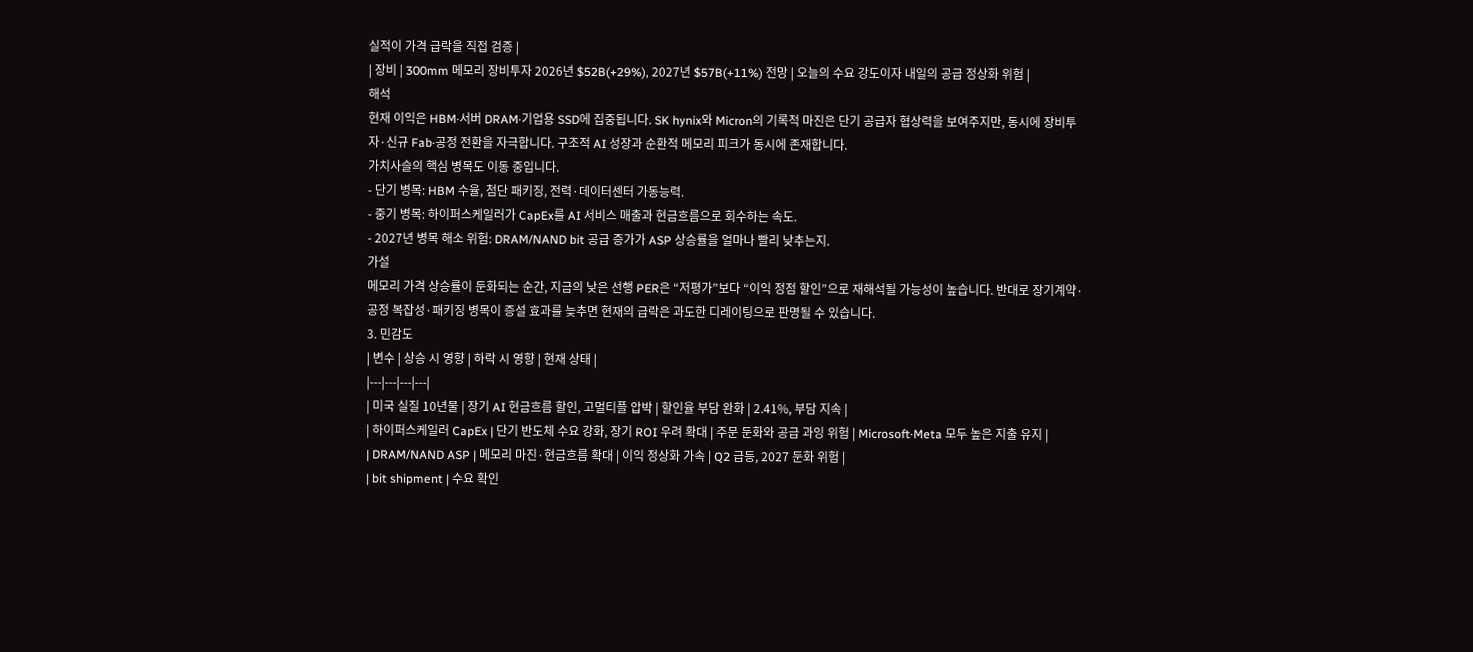실적이 가격 급락을 직접 검증 |
| 장비 | 300mm 메모리 장비투자 2026년 $52B(+29%), 2027년 $57B(+11%) 전망 | 오늘의 수요 강도이자 내일의 공급 정상화 위험 |
해석
현재 이익은 HBM·서버 DRAM·기업용 SSD에 집중됩니다. SK hynix와 Micron의 기록적 마진은 단기 공급자 협상력을 보여주지만, 동시에 장비투자·신규 Fab·공정 전환을 자극합니다. 구조적 AI 성장과 순환적 메모리 피크가 동시에 존재합니다.
가치사슬의 핵심 병목도 이동 중입니다.
- 단기 병목: HBM 수율, 첨단 패키징, 전력·데이터센터 가동능력.
- 중기 병목: 하이퍼스케일러가 CapEx를 AI 서비스 매출과 현금흐름으로 회수하는 속도.
- 2027년 병목 해소 위험: DRAM/NAND bit 공급 증가가 ASP 상승률을 얼마나 빨리 낮추는지.
가설
메모리 가격 상승률이 둔화되는 순간, 지금의 낮은 선행 PER은 “저평가”보다 “이익 정점 할인”으로 재해석될 가능성이 높습니다. 반대로 장기계약·공정 복잡성·패키징 병목이 증설 효과를 늦추면 현재의 급락은 과도한 디레이팅으로 판명될 수 있습니다.
3. 민감도
| 변수 | 상승 시 영향 | 하락 시 영향 | 현재 상태 |
|---|---|---|---|
| 미국 실질 10년물 | 장기 AI 현금흐름 할인, 고멀티플 압박 | 할인율 부담 완화 | 2.41%, 부담 지속 |
| 하이퍼스케일러 CapEx | 단기 반도체 수요 강화, 장기 ROI 우려 확대 | 주문 둔화와 공급 과잉 위험 | Microsoft·Meta 모두 높은 지출 유지 |
| DRAM/NAND ASP | 메모리 마진·현금흐름 확대 | 이익 정상화 가속 | Q2 급등, 2027 둔화 위험 |
| bit shipment | 수요 확인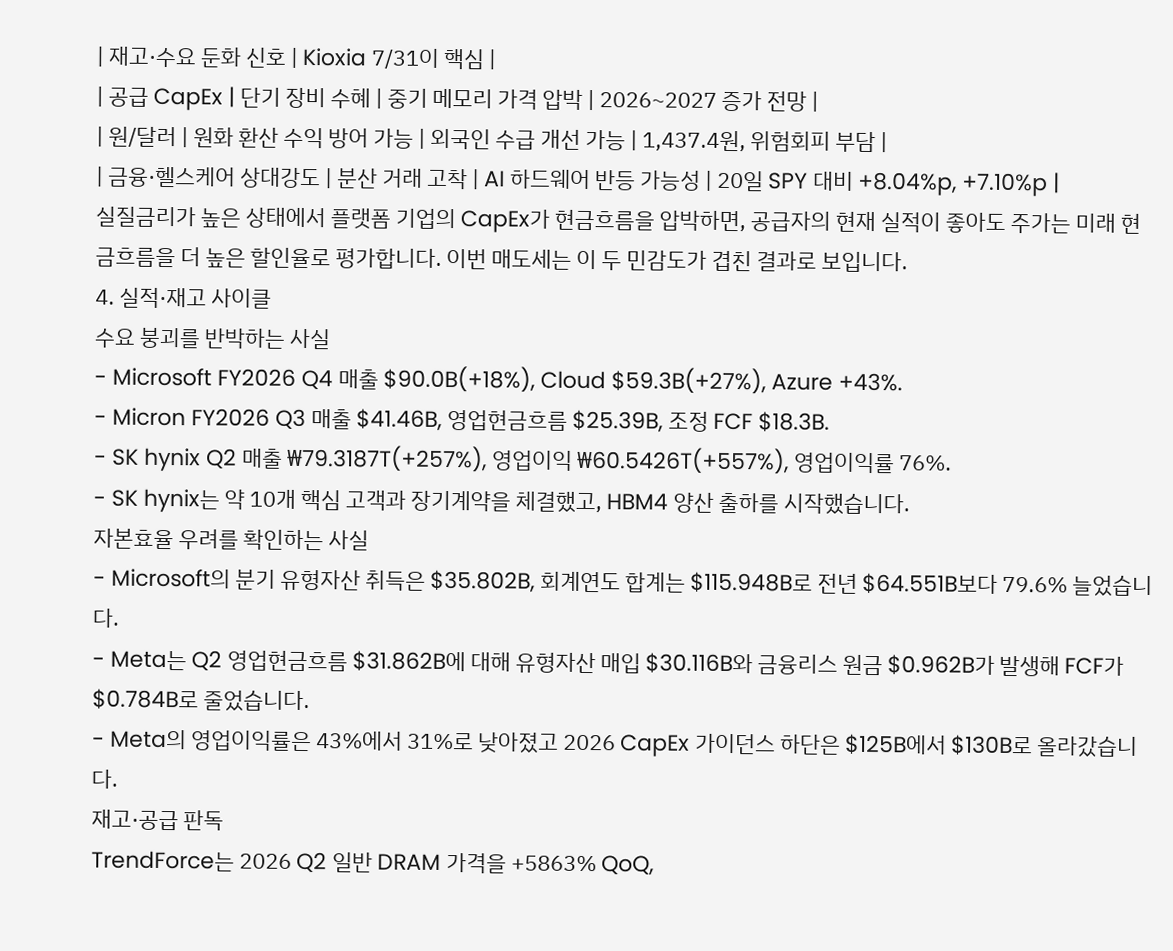| 재고·수요 둔화 신호 | Kioxia 7/31이 핵심 |
| 공급 CapEx | 단기 장비 수혜 | 중기 메모리 가격 압박 | 2026~2027 증가 전망 |
| 원/달러 | 원화 환산 수익 방어 가능 | 외국인 수급 개선 가능 | 1,437.4원, 위험회피 부담 |
| 금융·헬스케어 상대강도 | 분산 거래 고착 | AI 하드웨어 반등 가능성 | 20일 SPY 대비 +8.04%p, +7.10%p |
실질금리가 높은 상태에서 플랫폼 기업의 CapEx가 현금흐름을 압박하면, 공급자의 현재 실적이 좋아도 주가는 미래 현금흐름을 더 높은 할인율로 평가합니다. 이번 매도세는 이 두 민감도가 겹친 결과로 보입니다.
4. 실적·재고 사이클
수요 붕괴를 반박하는 사실
- Microsoft FY2026 Q4 매출 $90.0B(+18%), Cloud $59.3B(+27%), Azure +43%.
- Micron FY2026 Q3 매출 $41.46B, 영업현금흐름 $25.39B, 조정 FCF $18.3B.
- SK hynix Q2 매출 ₩79.3187T(+257%), 영업이익 ₩60.5426T(+557%), 영업이익률 76%.
- SK hynix는 약 10개 핵심 고객과 장기계약을 체결했고, HBM4 양산 출하를 시작했습니다.
자본효율 우려를 확인하는 사실
- Microsoft의 분기 유형자산 취득은 $35.802B, 회계연도 합계는 $115.948B로 전년 $64.551B보다 79.6% 늘었습니다.
- Meta는 Q2 영업현금흐름 $31.862B에 대해 유형자산 매입 $30.116B와 금융리스 원금 $0.962B가 발생해 FCF가 $0.784B로 줄었습니다.
- Meta의 영업이익률은 43%에서 31%로 낮아졌고 2026 CapEx 가이던스 하단은 $125B에서 $130B로 올라갔습니다.
재고·공급 판독
TrendForce는 2026 Q2 일반 DRAM 가격을 +5863% QoQ,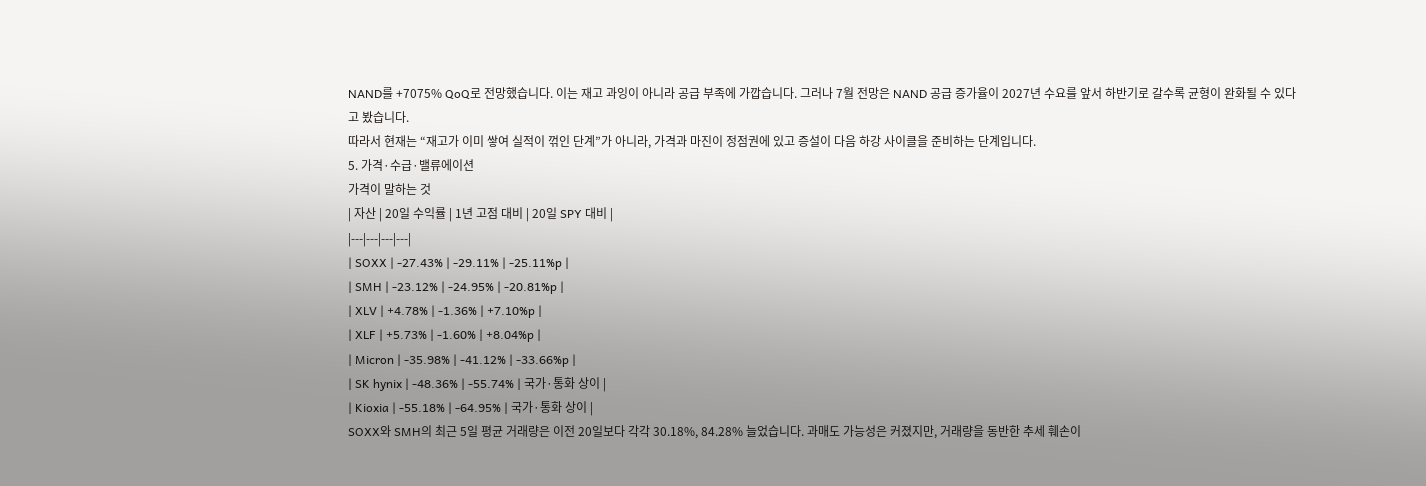NAND를 +7075% QoQ로 전망했습니다. 이는 재고 과잉이 아니라 공급 부족에 가깝습니다. 그러나 7월 전망은 NAND 공급 증가율이 2027년 수요를 앞서 하반기로 갈수록 균형이 완화될 수 있다고 봤습니다.
따라서 현재는 “재고가 이미 쌓여 실적이 꺾인 단계”가 아니라, 가격과 마진이 정점권에 있고 증설이 다음 하강 사이클을 준비하는 단계입니다.
5. 가격·수급·밸류에이션
가격이 말하는 것
| 자산 | 20일 수익률 | 1년 고점 대비 | 20일 SPY 대비 |
|---|---|---|---|
| SOXX | -27.43% | -29.11% | -25.11%p |
| SMH | -23.12% | -24.95% | -20.81%p |
| XLV | +4.78% | -1.36% | +7.10%p |
| XLF | +5.73% | -1.60% | +8.04%p |
| Micron | -35.98% | -41.12% | -33.66%p |
| SK hynix | -48.36% | -55.74% | 국가·통화 상이 |
| Kioxia | -55.18% | -64.95% | 국가·통화 상이 |
SOXX와 SMH의 최근 5일 평균 거래량은 이전 20일보다 각각 30.18%, 84.28% 늘었습니다. 과매도 가능성은 커졌지만, 거래량을 동반한 추세 훼손이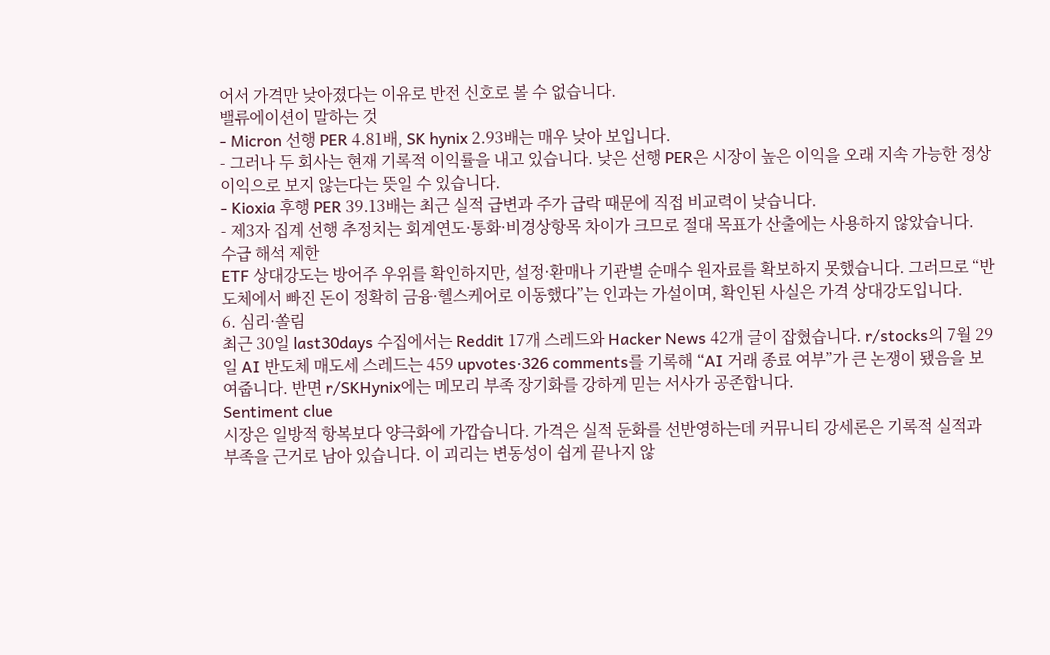어서 가격만 낮아졌다는 이유로 반전 신호로 볼 수 없습니다.
밸류에이션이 말하는 것
- Micron 선행 PER 4.81배, SK hynix 2.93배는 매우 낮아 보입니다.
- 그러나 두 회사는 현재 기록적 이익률을 내고 있습니다. 낮은 선행 PER은 시장이 높은 이익을 오래 지속 가능한 정상 이익으로 보지 않는다는 뜻일 수 있습니다.
- Kioxia 후행 PER 39.13배는 최근 실적 급변과 주가 급락 때문에 직접 비교력이 낮습니다.
- 제3자 집계 선행 추정치는 회계연도·통화·비경상항목 차이가 크므로 절대 목표가 산출에는 사용하지 않았습니다.
수급 해석 제한
ETF 상대강도는 방어주 우위를 확인하지만, 설정·환매나 기관별 순매수 원자료를 확보하지 못했습니다. 그러므로 “반도체에서 빠진 돈이 정확히 금융·헬스케어로 이동했다”는 인과는 가설이며, 확인된 사실은 가격 상대강도입니다.
6. 심리·쏠림
최근 30일 last30days 수집에서는 Reddit 17개 스레드와 Hacker News 42개 글이 잡혔습니다. r/stocks의 7월 29일 AI 반도체 매도세 스레드는 459 upvotes·326 comments를 기록해 “AI 거래 종료 여부”가 큰 논쟁이 됐음을 보여줍니다. 반면 r/SKHynix에는 메모리 부족 장기화를 강하게 믿는 서사가 공존합니다.
Sentiment clue
시장은 일방적 항복보다 양극화에 가깝습니다. 가격은 실적 둔화를 선반영하는데 커뮤니티 강세론은 기록적 실적과 부족을 근거로 남아 있습니다. 이 괴리는 변동성이 쉽게 끝나지 않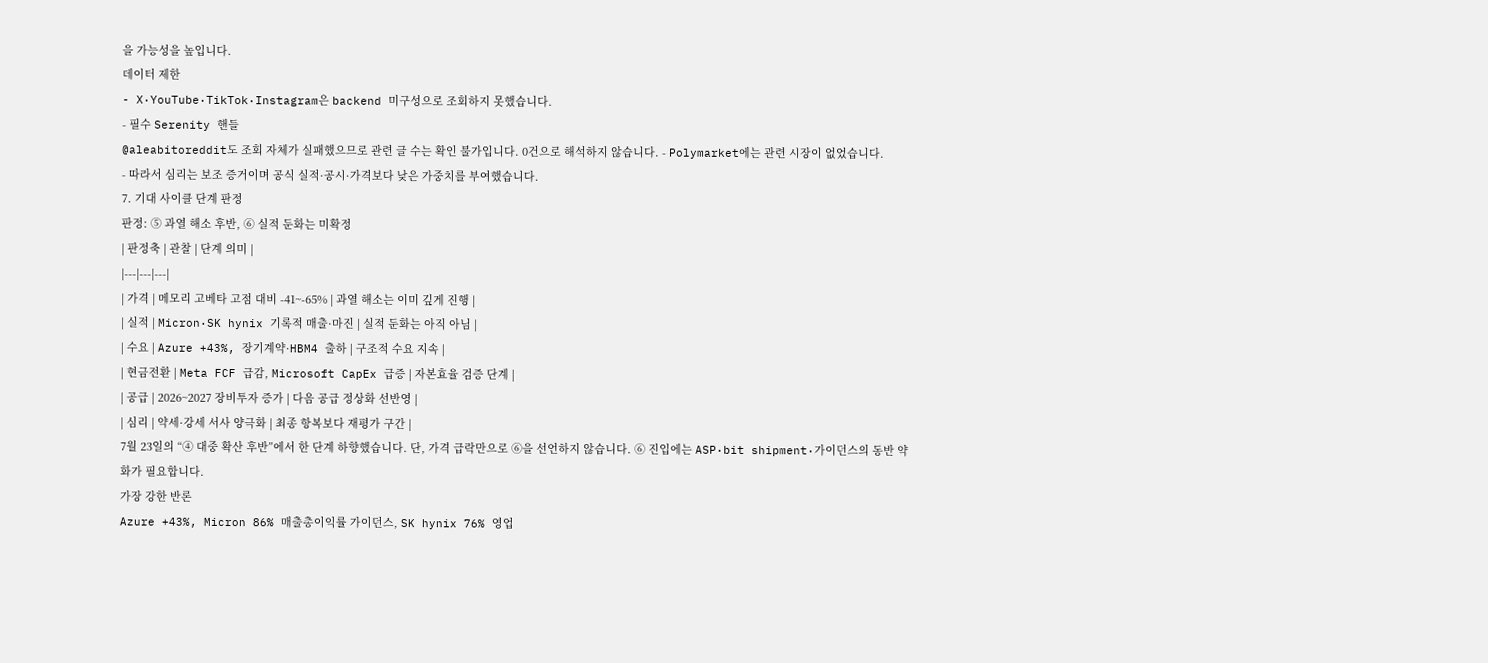을 가능성을 높입니다.
데이터 제한
- X·YouTube·TikTok·Instagram은 backend 미구성으로 조회하지 못했습니다.
- 필수 Serenity 핸들
@aleabitoreddit도 조회 자체가 실패했으므로 관련 글 수는 확인 불가입니다. 0건으로 해석하지 않습니다. - Polymarket에는 관련 시장이 없었습니다.
- 따라서 심리는 보조 증거이며 공식 실적·공시·가격보다 낮은 가중치를 부여했습니다.
7. 기대 사이클 단계 판정
판정: ⑤ 과열 해소 후반, ⑥ 실적 둔화는 미확정
| 판정축 | 관찰 | 단계 의미 |
|---|---|---|
| 가격 | 메모리 고베타 고점 대비 -41~-65% | 과열 해소는 이미 깊게 진행 |
| 실적 | Micron·SK hynix 기록적 매출·마진 | 실적 둔화는 아직 아님 |
| 수요 | Azure +43%, 장기계약·HBM4 출하 | 구조적 수요 지속 |
| 현금전환 | Meta FCF 급감, Microsoft CapEx 급증 | 자본효율 검증 단계 |
| 공급 | 2026~2027 장비투자 증가 | 다음 공급 정상화 선반영 |
| 심리 | 약세·강세 서사 양극화 | 최종 항복보다 재평가 구간 |
7월 23일의 “④ 대중 확산 후반”에서 한 단계 하향했습니다. 단, 가격 급락만으로 ⑥을 선언하지 않습니다. ⑥ 진입에는 ASP·bit shipment·가이던스의 동반 약화가 필요합니다.
가장 강한 반론
Azure +43%, Micron 86% 매출총이익률 가이던스, SK hynix 76% 영업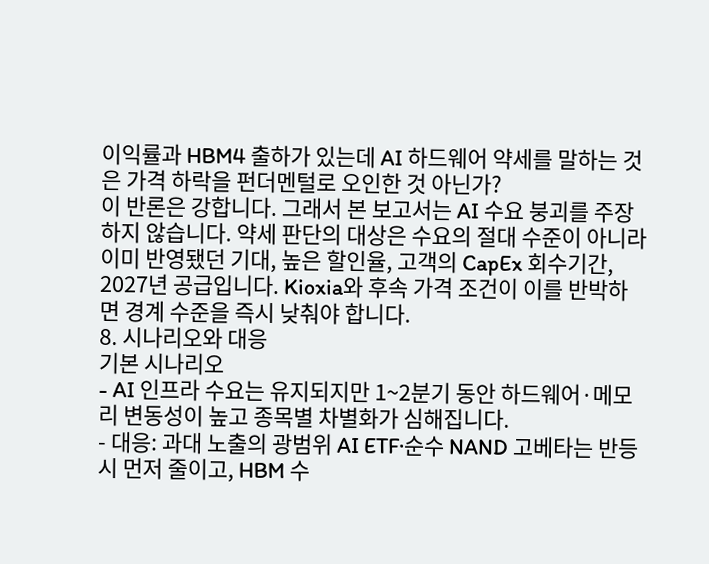이익률과 HBM4 출하가 있는데 AI 하드웨어 약세를 말하는 것은 가격 하락을 펀더멘털로 오인한 것 아닌가?
이 반론은 강합니다. 그래서 본 보고서는 AI 수요 붕괴를 주장하지 않습니다. 약세 판단의 대상은 수요의 절대 수준이 아니라 이미 반영됐던 기대, 높은 할인율, 고객의 CapEx 회수기간, 2027년 공급입니다. Kioxia와 후속 가격 조건이 이를 반박하면 경계 수준을 즉시 낮춰야 합니다.
8. 시나리오와 대응
기본 시나리오
- AI 인프라 수요는 유지되지만 1~2분기 동안 하드웨어·메모리 변동성이 높고 종목별 차별화가 심해집니다.
- 대응: 과대 노출의 광범위 AI ETF·순수 NAND 고베타는 반등 시 먼저 줄이고, HBM 수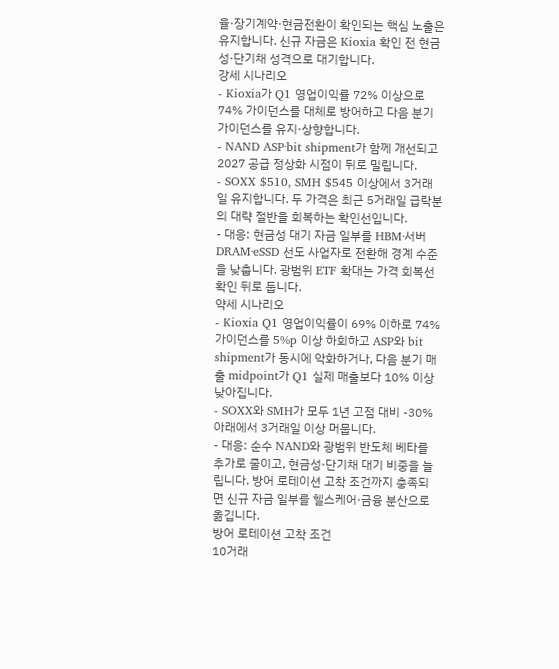율·장기계약·현금전환이 확인되는 핵심 노출은 유지합니다. 신규 자금은 Kioxia 확인 전 현금성·단기채 성격으로 대기합니다.
강세 시나리오
- Kioxia가 Q1 영업이익률 72% 이상으로 74% 가이던스를 대체로 방어하고 다음 분기 가이던스를 유지·상향합니다.
- NAND ASP·bit shipment가 함께 개선되고 2027 공급 정상화 시점이 뒤로 밀립니다.
- SOXX $510, SMH $545 이상에서 3거래일 유지합니다. 두 가격은 최근 5거래일 급락분의 대략 절반을 회복하는 확인선입니다.
- 대응: 현금성 대기 자금 일부를 HBM·서버 DRAM·eSSD 선도 사업자로 전환해 경계 수준을 낮춥니다. 광범위 ETF 확대는 가격 회복선 확인 뒤로 둡니다.
약세 시나리오
- Kioxia Q1 영업이익률이 69% 이하로 74% 가이던스를 5%p 이상 하회하고 ASP와 bit shipment가 동시에 악화하거나, 다음 분기 매출 midpoint가 Q1 실제 매출보다 10% 이상 낮아집니다.
- SOXX와 SMH가 모두 1년 고점 대비 -30% 아래에서 3거래일 이상 머뭅니다.
- 대응: 순수 NAND와 광범위 반도체 베타를 추가로 줄이고, 현금성·단기채 대기 비중을 늘립니다. 방어 로테이션 고착 조건까지 충족되면 신규 자금 일부를 헬스케어·금융 분산으로 옮깁니다.
방어 로테이션 고착 조건
10거래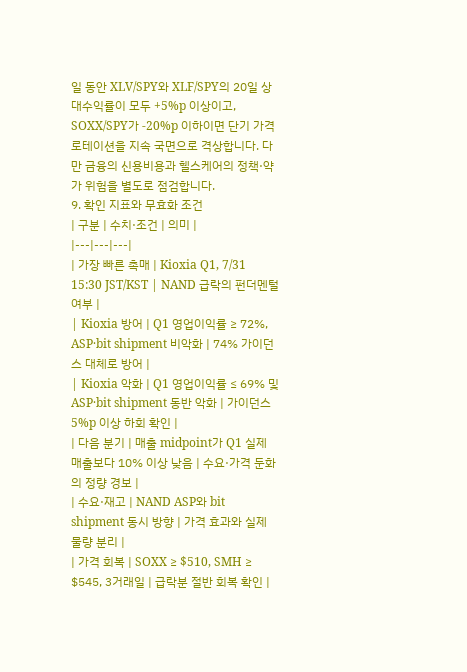일 동안 XLV/SPY와 XLF/SPY의 20일 상대수익률이 모두 +5%p 이상이고, SOXX/SPY가 -20%p 이하이면 단기 가격 로테이션을 지속 국면으로 격상합니다. 다만 금융의 신용비용과 헬스케어의 정책·약가 위험을 별도로 점검합니다.
9. 확인 지표와 무효화 조건
| 구분 | 수치·조건 | 의미 |
|---|---|---|
| 가장 빠른 촉매 | Kioxia Q1, 7/31 15:30 JST/KST | NAND 급락의 펀더멘털 여부 |
| Kioxia 방어 | Q1 영업이익률 ≥ 72%, ASP·bit shipment 비악화 | 74% 가이던스 대체로 방어 |
| Kioxia 악화 | Q1 영업이익률 ≤ 69% 및 ASP·bit shipment 동반 악화 | 가이던스 5%p 이상 하회 확인 |
| 다음 분기 | 매출 midpoint가 Q1 실제 매출보다 10% 이상 낮음 | 수요·가격 둔화의 정량 경보 |
| 수요·재고 | NAND ASP와 bit shipment 동시 방향 | 가격 효과와 실제 물량 분리 |
| 가격 회복 | SOXX ≥ $510, SMH ≥ $545, 3거래일 | 급락분 절반 회복 확인 |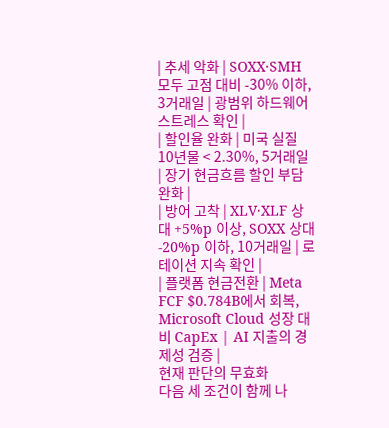| 추세 악화 | SOXX·SMH 모두 고점 대비 -30% 이하, 3거래일 | 광범위 하드웨어 스트레스 확인 |
| 할인율 완화 | 미국 실질 10년물 < 2.30%, 5거래일 | 장기 현금흐름 할인 부담 완화 |
| 방어 고착 | XLV·XLF 상대 +5%p 이상, SOXX 상대 -20%p 이하, 10거래일 | 로테이션 지속 확인 |
| 플랫폼 현금전환 | Meta FCF $0.784B에서 회복, Microsoft Cloud 성장 대비 CapEx | AI 지출의 경제성 검증 |
현재 판단의 무효화
다음 세 조건이 함께 나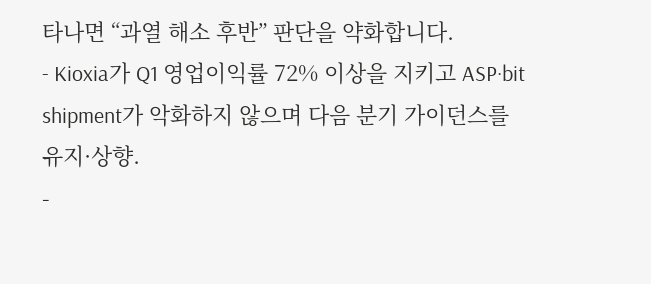타나면 “과열 해소 후반” 판단을 약화합니다.
- Kioxia가 Q1 영업이익률 72% 이상을 지키고 ASP·bit shipment가 악화하지 않으며 다음 분기 가이던스를 유지·상향.
-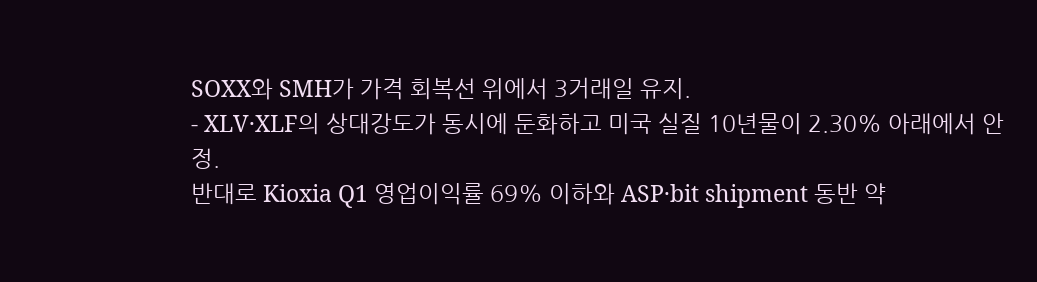SOXX와 SMH가 가격 회복선 위에서 3거래일 유지.
- XLV·XLF의 상대강도가 동시에 둔화하고 미국 실질 10년물이 2.30% 아래에서 안정.
반대로 Kioxia Q1 영업이익률 69% 이하와 ASP·bit shipment 동반 약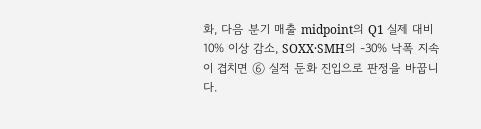화, 다음 분기 매출 midpoint의 Q1 실제 대비 10% 이상 감소, SOXX·SMH의 -30% 낙폭 지속이 겹치면 ⑥ 실적 둔화 진입으로 판정을 바꿉니다.